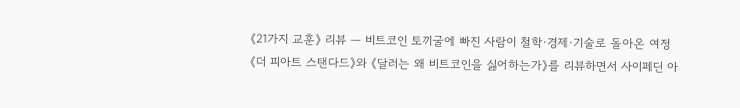《21가지 교훈》 리뷰 — 비트코인 토끼굴에 빠진 사람이 철학·경제·기술로 돌아온 여정
《더 피아트 스탠다드》와 《달러는 왜 비트코인을 싫어하는가》를 리뷰하면서 사이페딘 아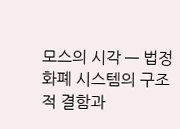모스의 시각 — 법정화폐 시스템의 구조적 결함과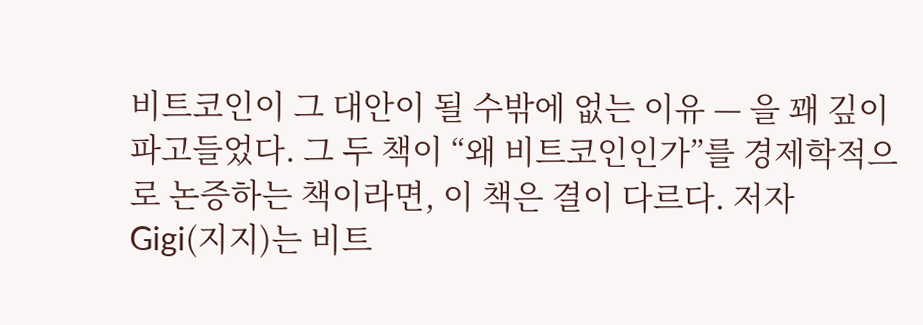비트코인이 그 대안이 될 수밖에 없는 이유 — 을 꽤 깊이 파고들었다. 그 두 책이 “왜 비트코인인가”를 경제학적으로 논증하는 책이라면, 이 책은 결이 다르다. 저자 Gigi(지지)는 비트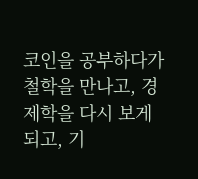코인을 공부하다가 철학을 만나고, 경제학을 다시 보게 되고, 기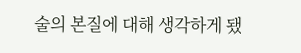술의 본질에 대해 생각하게 됐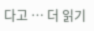다고 … 더 읽기